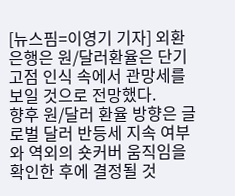[뉴스핌=이영기 기자] 외환은행은 원/달러환율은 단기고점 인식 속에서 관망세를 보일 것으로 전망했다.
향후 원/달러 환율 방향은 글로벌 달러 반등세 지속 여부와 역외의 숏커버 움직임을 확인한 후에 결정될 것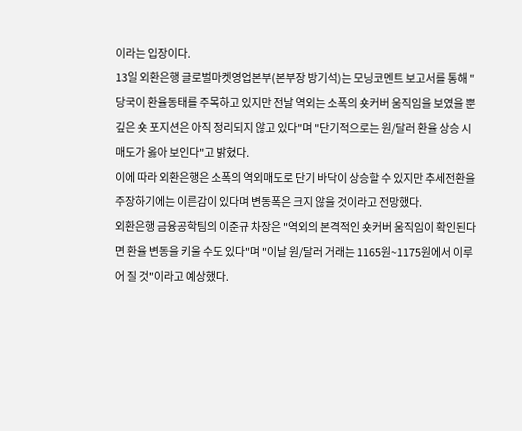이라는 입장이다.
13일 외환은행 글로벌마켓영업본부(본부장 방기석)는 모닝코멘트 보고서를 통해 "당국이 환율동태를 주목하고 있지만 전날 역외는 소폭의 숏커버 움직임을 보였을 뿐 깊은 숏 포지션은 아직 정리되지 않고 있다"며 "단기적으로는 원/달러 환율 상승 시 매도가 옳아 보인다"고 밝혔다.
이에 따라 외환은행은 소폭의 역외매도로 단기 바닥이 상승할 수 있지만 추세전환을 주장하기에는 이른감이 있다며 변동폭은 크지 않을 것이라고 전망했다.
외환은행 금융공학팀의 이준규 차장은 "역외의 본격적인 숏커버 움직임이 확인된다면 환율 변동을 키울 수도 있다"며 "이날 원/달러 거래는 1165원~1175원에서 이루어 질 것"이라고 예상했다.